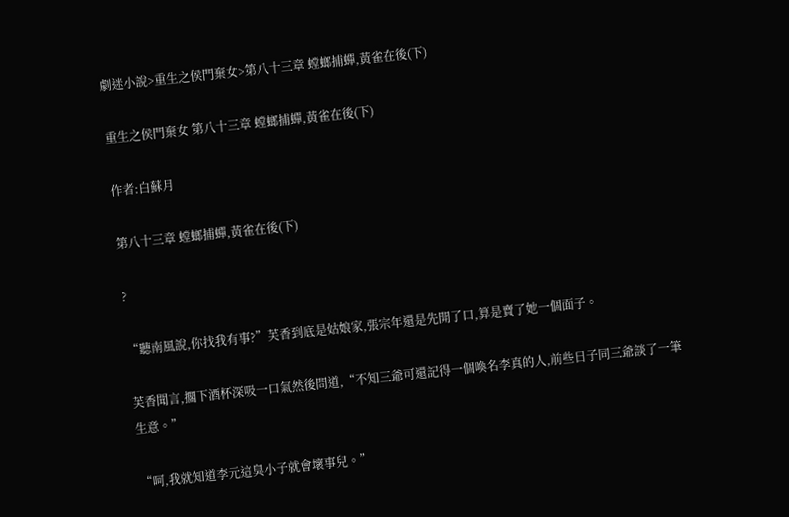劇迷小說>重生之侯門棄女>第八十三章 螳螂捕蟬,黃雀在後(下)

重生之侯門棄女 第八十三章 螳螂捕蟬,黃雀在後(下)

作者:白蘇月

第八十三章 螳螂捕蟬,黃雀在後(下)

?

“聽南風說,你找我有事?”芙香到底是姑娘家,張宗年還是先開了口,算是賣了她一個面子。

芙香聞言,擱下酒杯深吸一口氣然後問道,“不知三爺可還記得一個喚名李真的人,前些日子同三爺談了一筆生意。”

“呵,我就知道李元這臭小子就會壞事兒。”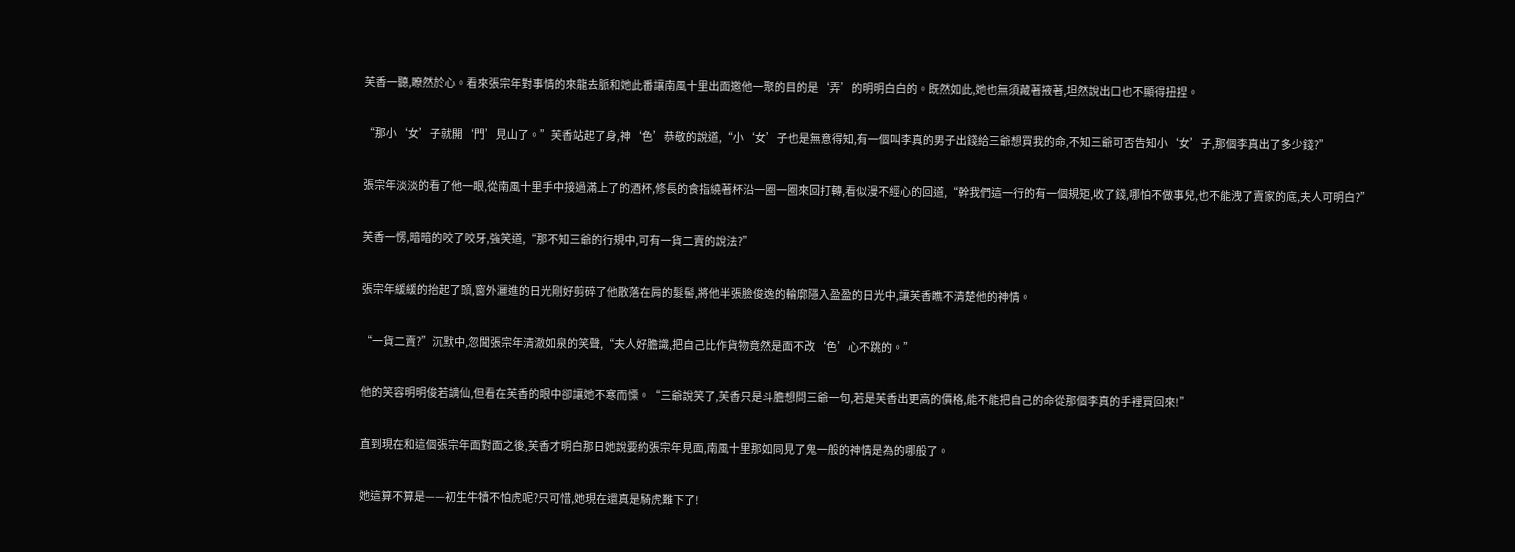芙香一聽,瞭然於心。看來張宗年對事情的來龍去脈和她此番讓南風十里出面邀他一聚的目的是‘弄’的明明白白的。既然如此,她也無須藏著掖著,坦然說出口也不顯得扭捏。

“那小‘女’子就開‘門’見山了。”芙香站起了身,神‘色’恭敬的說道,“小‘女’子也是無意得知,有一個叫李真的男子出錢給三爺想買我的命,不知三爺可否告知小‘女’子,那個李真出了多少錢?”

張宗年淡淡的看了他一眼,從南風十里手中接過滿上了的酒杯,修長的食指繞著杯沿一圈一圈來回打轉,看似漫不經心的回道,“幹我們這一行的有一個規矩,收了錢,哪怕不做事兒,也不能洩了賣家的底,夫人可明白?”

芙香一愣,暗暗的咬了咬牙,強笑道,“那不知三爺的行規中,可有一貨二賣的說法?”

張宗年緩緩的抬起了頭,窗外灑進的日光剛好剪碎了他散落在肩的髮髻,將他半張臉俊逸的輪廓隱入盈盈的日光中,讓芙香瞧不清楚他的神情。

“一貨二賣?”沉默中,忽聞張宗年清澈如泉的笑聲,“夫人好膽識,把自己比作貨物竟然是面不改‘色’心不跳的。”

他的笑容明明俊若謫仙,但看在芙香的眼中卻讓她不寒而慄。“三爺說笑了,芙香只是斗膽想問三爺一句,若是芙香出更高的價格,能不能把自己的命從那個李真的手裡買回來!”

直到現在和這個張宗年面對面之後,芙香才明白那日她說要約張宗年見面,南風十里那如同見了鬼一般的神情是為的哪般了。

她這算不算是——初生牛犢不怕虎呢?只可惜,她現在還真是騎虎難下了!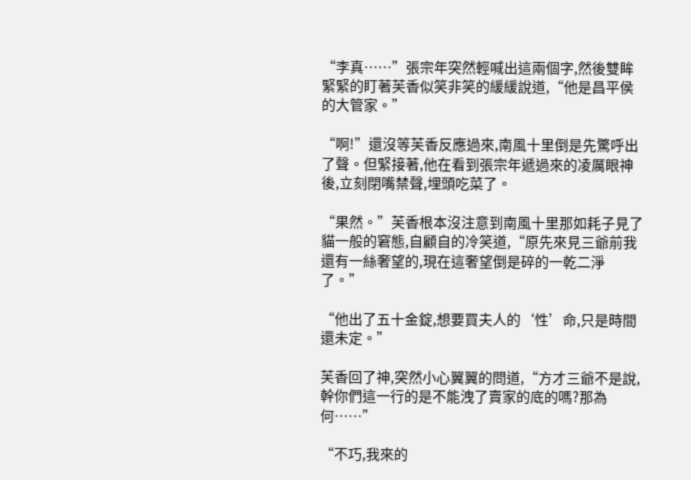“李真……”張宗年突然輕喊出這兩個字,然後雙眸緊緊的盯著芙香似笑非笑的緩緩說道,“他是昌平侯的大管家。”

“啊!”還沒等芙香反應過來,南風十里倒是先驚呼出了聲。但緊接著,他在看到張宗年遞過來的凌厲眼神後,立刻閉嘴禁聲,埋頭吃菜了。

“果然。”芙香根本沒注意到南風十里那如耗子見了貓一般的窘態,自顧自的冷笑道,“原先來見三爺前我還有一絲奢望的,現在這奢望倒是碎的一乾二淨了。”

“他出了五十金錠,想要買夫人的‘性’命,只是時間還未定。”

芙香回了神,突然小心翼翼的問道,“方才三爺不是說,幹你們這一行的是不能洩了賣家的底的嗎?那為何……”

“不巧,我來的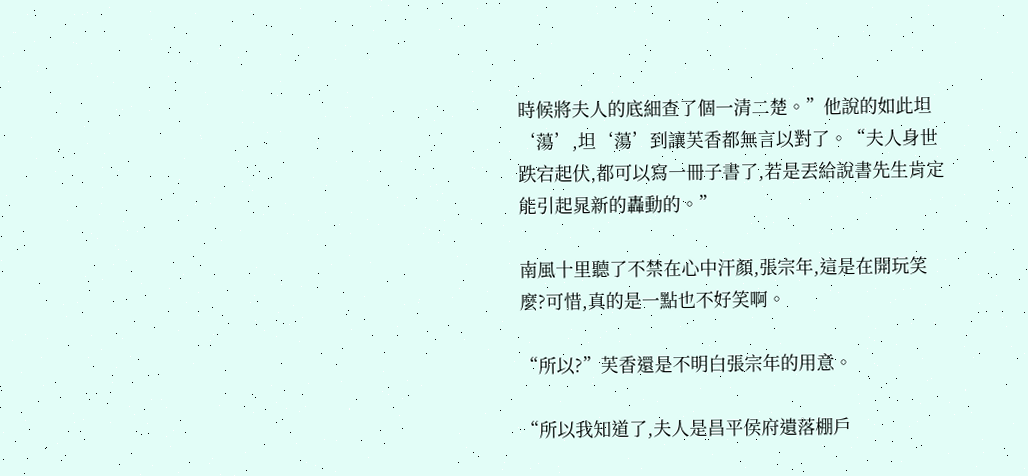時候將夫人的底細查了個一清二楚。”他說的如此坦‘蕩’,坦‘蕩’到讓芙香都無言以對了。“夫人身世跌宕起伏,都可以寫一冊子書了,若是丟給說書先生肯定能引起晁新的轟動的。”

南風十里聽了不禁在心中汗顏,張宗年,這是在開玩笑麼?可惜,真的是一點也不好笑啊。

“所以?”芙香還是不明白張宗年的用意。

“所以我知道了,夫人是昌平侯府遺落棚戶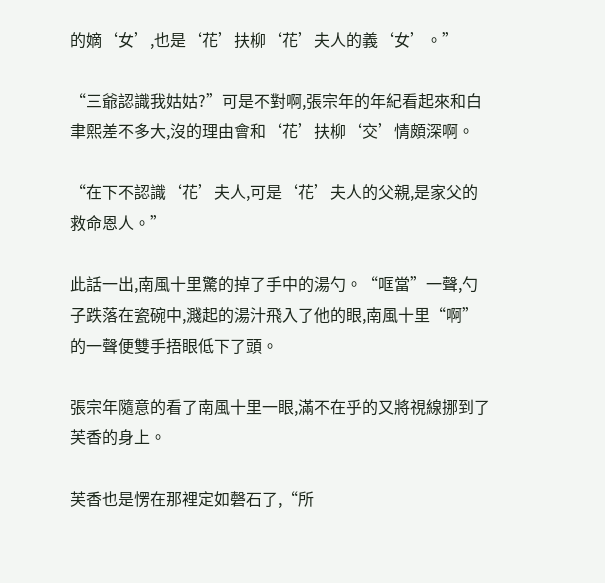的嫡‘女’,也是‘花’扶柳‘花’夫人的義‘女’。”

“三爺認識我姑姑?”可是不對啊,張宗年的年紀看起來和白聿熙差不多大,沒的理由會和‘花’扶柳‘交’情頗深啊。

“在下不認識‘花’夫人,可是‘花’夫人的父親,是家父的救命恩人。”

此話一出,南風十里驚的掉了手中的湯勺。“哐當”一聲,勺子跌落在瓷碗中,濺起的湯汁飛入了他的眼,南風十里“啊”的一聲便雙手捂眼低下了頭。

張宗年隨意的看了南風十里一眼,滿不在乎的又將視線挪到了芙香的身上。

芙香也是愣在那裡定如磬石了,“所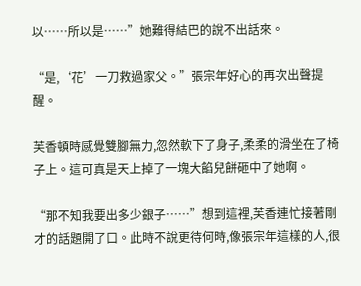以……所以是……”她難得結巴的說不出話來。

“是,‘花’一刀救過家父。”張宗年好心的再次出聲提醒。

芙香頓時感覺雙腳無力,忽然軟下了身子,柔柔的滑坐在了椅子上。這可真是天上掉了一塊大餡兒餅砸中了她啊。

“那不知我要出多少銀子……”想到這裡,芙香連忙接著剛才的話題開了口。此時不說更待何時,像張宗年這樣的人,很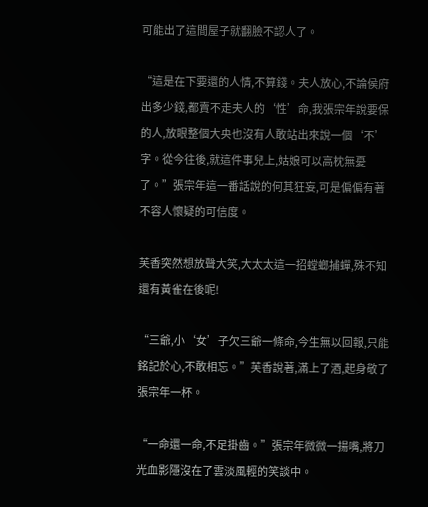可能出了這間屋子就翻臉不認人了。

“這是在下要還的人情,不算錢。夫人放心,不論侯府出多少錢,都賣不走夫人的‘性’命,我張宗年說要保的人,放眼整個大央也沒有人敢站出來說一個‘不’字。從今往後,就這件事兒上,姑娘可以高枕無憂了。”張宗年這一番話說的何其狂妄,可是偏偏有著不容人懷疑的可信度。

芙香突然想放聲大笑,大太太這一招螳螂捕蟬,殊不知還有黃雀在後呢!

“三爺,小‘女’子欠三爺一條命,今生無以回報,只能銘記於心,不敢相忘。”芙香說著,滿上了酒,起身敬了張宗年一杯。

“一命還一命,不足掛齒。”張宗年微微一揚嘴,將刀光血影隱沒在了雲淡風輕的笑談中。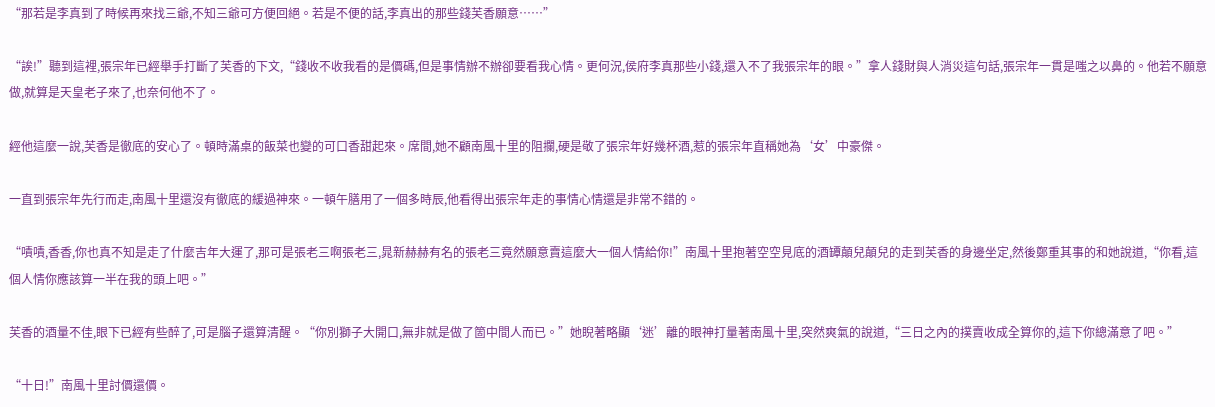“那若是李真到了時候再來找三爺,不知三爺可方便回絕。若是不便的話,李真出的那些錢芙香願意……”

“誒!”聽到這裡,張宗年已經舉手打斷了芙香的下文,“錢收不收我看的是價碼,但是事情辦不辦卻要看我心情。更何況,侯府李真那些小錢,還入不了我張宗年的眼。”拿人錢財與人消災這句話,張宗年一貫是嗤之以鼻的。他若不願意做,就算是天皇老子來了,也奈何他不了。

經他這麼一說,芙香是徹底的安心了。頓時滿桌的飯菜也變的可口香甜起來。席間,她不顧南風十里的阻攔,硬是敬了張宗年好幾杯酒,惹的張宗年直稱她為‘女’中豪傑。

一直到張宗年先行而走,南風十里還沒有徹底的緩過神來。一頓午膳用了一個多時辰,他看得出張宗年走的事情心情還是非常不錯的。

“嘖嘖,香香,你也真不知是走了什麼吉年大運了,那可是張老三啊張老三,晁新赫赫有名的張老三竟然願意賣這麼大一個人情給你!”南風十里抱著空空見底的酒罈顛兒顛兒的走到芙香的身邊坐定,然後鄭重其事的和她說道,“你看,這個人情你應該算一半在我的頭上吧。”

芙香的酒量不佳,眼下已經有些醉了,可是腦子還算清醒。“你別獅子大開口,無非就是做了箇中間人而已。”她睨著略顯‘迷’離的眼神打量著南風十里,突然爽氣的說道,“三日之內的撲賣收成全算你的,這下你總滿意了吧。”

“十日!”南風十里討價還價。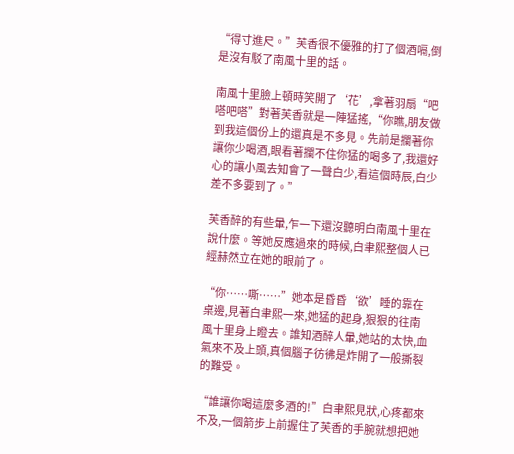“得寸進尺。”芙香很不優雅的打了個酒嗝,倒是沒有駁了南風十里的話。

南風十里臉上頓時笑開了‘花’,拿著羽扇“吧嗒吧嗒”對著芙香就是一陣猛搖,“你瞧,朋友做到我這個份上的還真是不多見。先前是攔著你讓你少喝酒,眼看著攔不住你猛的喝多了,我還好心的讓小風去知會了一聲白少,看這個時辰,白少差不多要到了。”

芙香醉的有些暈,乍一下還沒聽明白南風十里在說什麼。等她反應過來的時候,白聿熙整個人已經赫然立在她的眼前了。

“你……嘶……”她本是昏昏‘欲’睡的靠在桌邊,見著白聿熙一來,她猛的起身,狠狠的往南風十里身上瞪去。誰知酒醉人暈,她站的太快,血氣來不及上頭,真個腦子彷彿是炸開了一般撕裂的難受。

“誰讓你喝這麼多酒的!”白聿熙見狀,心疼都來不及,一個箭步上前握住了芙香的手腕就想把她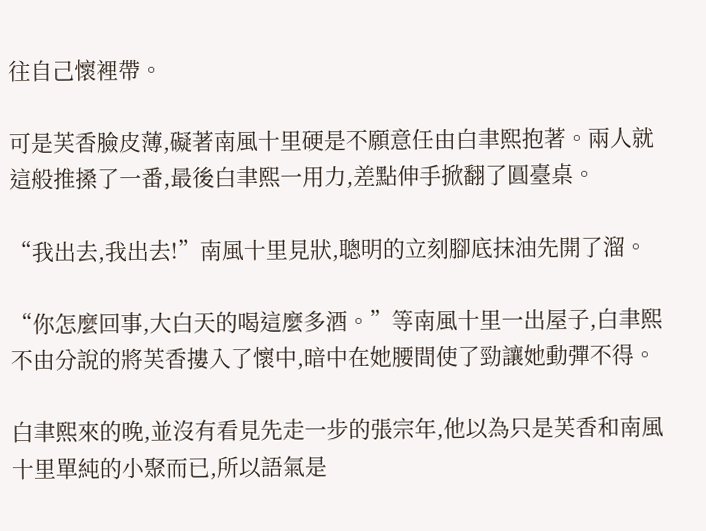往自己懷裡帶。

可是芙香臉皮薄,礙著南風十里硬是不願意任由白聿熙抱著。兩人就這般推搡了一番,最後白聿熙一用力,差點伸手掀翻了圓臺桌。

“我出去,我出去!”南風十里見狀,聰明的立刻腳底抹油先開了溜。

“你怎麼回事,大白天的喝這麼多酒。”等南風十里一出屋子,白聿熙不由分說的將芙香摟入了懷中,暗中在她腰間使了勁讓她動彈不得。

白聿熙來的晚,並沒有看見先走一步的張宗年,他以為只是芙香和南風十里單純的小聚而已,所以語氣是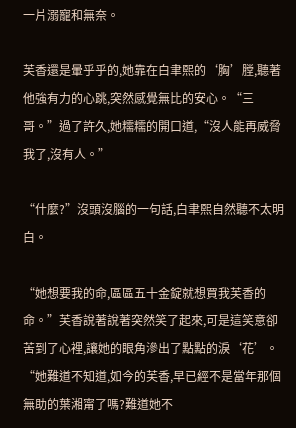一片溺寵和無奈。

芙香還是暈乎乎的,她靠在白聿熙的‘胸’膛,聽著他強有力的心跳,突然感覺無比的安心。“三哥。”過了許久,她糯糯的開口道,“沒人能再威脅我了,沒有人。”

“什麼?”沒頭沒腦的一句話,白聿熙自然聽不太明白。

“她想要我的命,區區五十金錠就想買我芙香的命。”芙香說著說著突然笑了起來,可是這笑意卻苦到了心裡,讓她的眼角滲出了點點的淚‘花’。“她難道不知道,如今的芙香,早已經不是當年那個無助的葉湘甯了嗎?難道她不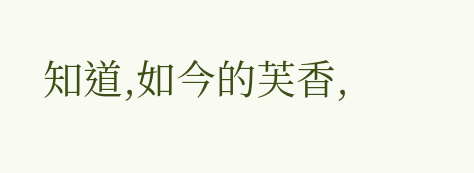知道,如今的芙香,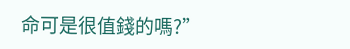命可是很值錢的嗎?”